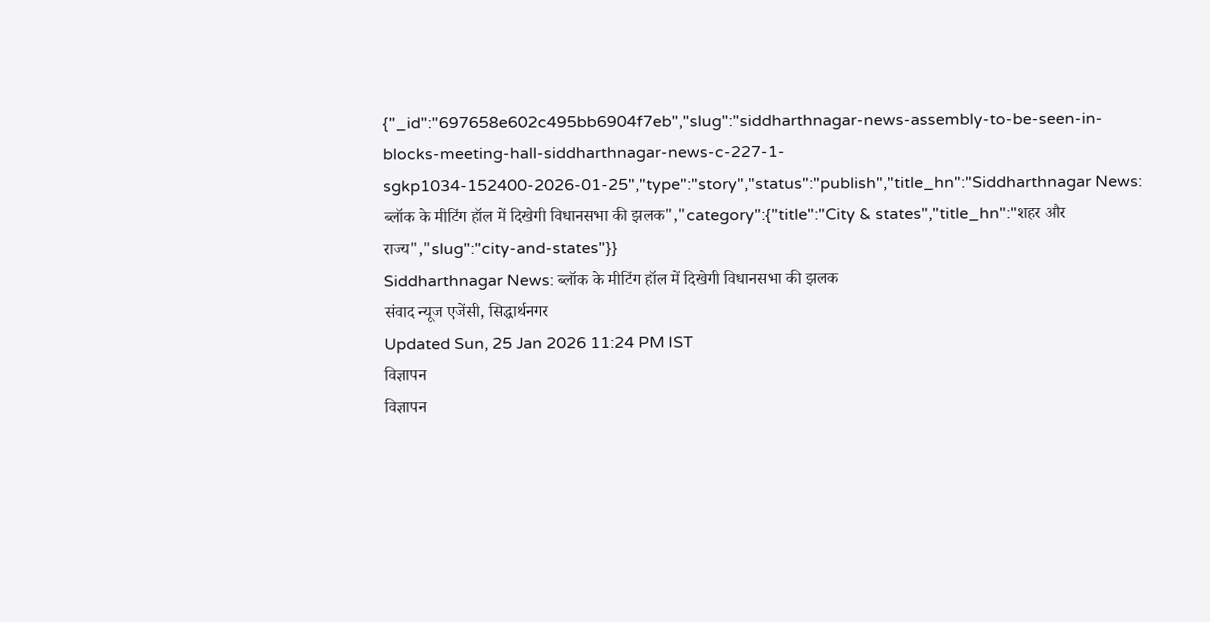{"_id":"697658e602c495bb6904f7eb","slug":"siddharthnagar-news-assembly-to-be-seen-in-blocks-meeting-hall-siddharthnagar-news-c-227-1-sgkp1034-152400-2026-01-25","type":"story","status":"publish","title_hn":"Siddharthnagar News: ब्लॉक के मीटिंग हॉल में दिखेगी विधानसभा की झलक","category":{"title":"City & states","title_hn":"शहर और राज्य","slug":"city-and-states"}}
Siddharthnagar News: ब्लॉक के मीटिंग हॉल में दिखेगी विधानसभा की झलक
संवाद न्यूज एजेंसी, सिद्धार्थनगर
Updated Sun, 25 Jan 2026 11:24 PM IST
विज्ञापन
विज्ञापन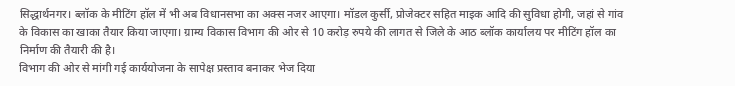सिद्धार्थनगर। ब्लॉक के मीटिंग हॉल में भी अब विधानसभा का अक्स नजर आएगा। मॉडल कुर्सी, प्रोजेक्टर सहित माइक आदि की सुविधा होगी, जहां से गांव के विकास का खाका तैयार किया जाएगा। ग्राम्य विकास विभाग की ओर से 10 करोड़ रुपये की लागत से जिले के आठ ब्लॉक कार्यालय पर मीटिंग हॉल का निर्माण की तैयारी की है।
विभाग की ओर से मांगी गई कार्ययोजना के सापेक्ष प्रस्ताव बनाकर भेज दिया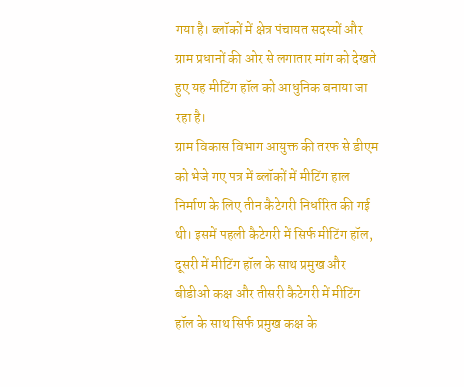गया है। ब्लॉकों में क्षेत्र पंचायत सदस्यों और ग्राम प्रधानों की ओर से लगातार मांग को देखते हुए यह मीटिंग हॉल को आधुनिक बनाया जा रहा है।
ग्राम विकास विभाग आयुक्त की तरफ से डीएम को भेजे गए पत्र में ब्लॉकों में मीटिंग हाल निर्माण के लिए तीन कैटेगरी निर्धारित की गई थी। इसमें पहली कैटेगरी में सिर्फ मीटिंग हॉल, दूसरी में मीटिंग हॉल के साथ प्रमुख और बीडीओ कक्ष और तीसरी कैटेगरी में मीटिंग हॉल के साथ सिर्फ प्रमुख कक्ष के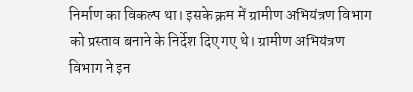निर्माण का विकल्प था। इसके क्रम में ग्रामीण अभियंत्रण विभाग को प्रस्ताव बनाने के निर्देश दिए गए थे। ग्रामीण अभियंत्रण विभाग ने इन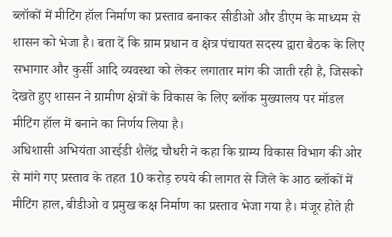ब्लॉकों में मीटिंग हॉल निर्माण का प्रस्ताव बनाकर सीडीओ और डीएम के माध्यम से शासन को भेजा है। बता दें कि ग्राम प्रधान व क्षेत्र पंचायत सदस्य द्वारा बैठक के लिए सभागार और कुर्सी आदि व्यवस्था को लेकर लगातार मांग की जाती रही है, जिसको देखते हुए शासन ने ग्रामीण क्षेत्रों के विकास के लिए ब्लॉक मुख्यालय पर मॉडल मीटिंग हॉल में बनाने का निर्णय लिया है।
अधिशासी अभियंता आरईडी शैलेंद्र चौधरी ने कहा कि ग्राम्य विकास विभाग की ओर से मांगे गए प्रस्ताव के तहत 10 करोड़ रुपये की लागत से जिले के आठ ब्लॉकों में मीटिंग हाल, बीडीओ व प्रमुख कक्ष निर्माण का प्रस्ताव भेजा गया है। मंजूर होते ही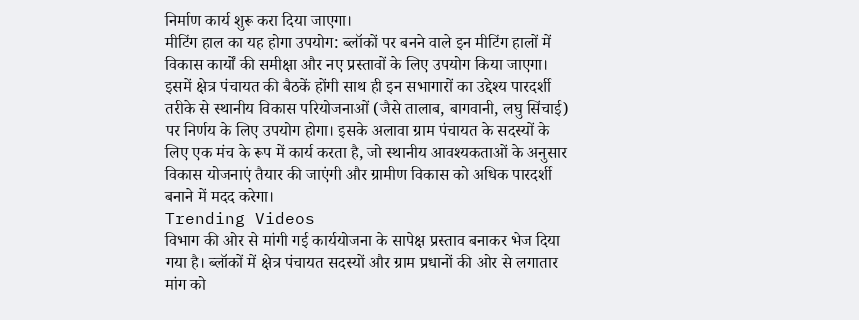निर्माण कार्य शुरू करा दिया जाएगा।
मीटिंग हाल का यह होगा उपयोग: ब्लॉकों पर बनने वाले इन मीटिंग हालों में विकास कार्यों की समीक्षा और नए प्रस्तावों के लिए उपयोग किया जाएगा। इसमें क्षेत्र पंचायत की बैठकें होंगी साथ ही इन सभागारों का उद्देश्य पारदर्शी तरीके से स्थानीय विकास परियोजनाओं (जैसे तालाब, बागवानी, लघु सिंचाई) पर निर्णय के लिए उपयोग होगा। इसके अलावा ग्राम पंचायत के सदस्यों के लिए एक मंच के रूप में कार्य करता है, जो स्थानीय आवश्यकताओं के अनुसार विकास योजनाएं तैयार की जाएंगी और ग्रामीण विकास को अधिक पारदर्शी बनाने में मदद करेगा।
Trending Videos
विभाग की ओर से मांगी गई कार्ययोजना के सापेक्ष प्रस्ताव बनाकर भेज दिया गया है। ब्लॉकों में क्षेत्र पंचायत सदस्यों और ग्राम प्रधानों की ओर से लगातार मांग को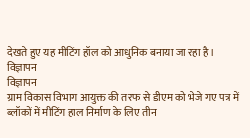देखते हुए यह मीटिंग हॉल को आधुनिक बनाया जा रहा है।
विज्ञापन
विज्ञापन
ग्राम विकास विभाग आयुक्त की तरफ से डीएम को भेजे गए पत्र में ब्लॉकों में मीटिंग हाल निर्माण के लिए तीन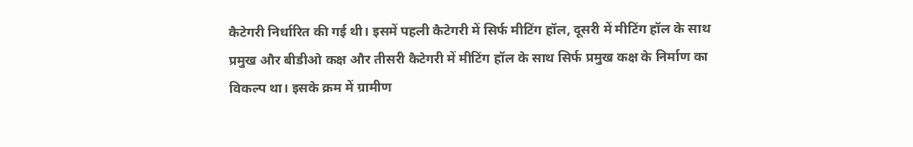कैटेगरी निर्धारित की गई थी। इसमें पहली कैटेगरी में सिर्फ मीटिंग हॉल, दूसरी में मीटिंग हॉल के साथ प्रमुख और बीडीओ कक्ष और तीसरी कैटेगरी में मीटिंग हॉल के साथ सिर्फ प्रमुख कक्ष के निर्माण का विकल्प था। इसके क्रम में ग्रामीण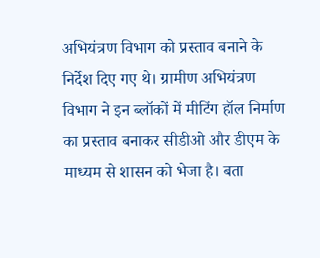अभियंत्रण विभाग को प्रस्ताव बनाने के निर्देश दिए गए थे। ग्रामीण अभियंत्रण विभाग ने इन ब्लॉकों में मीटिंग हॉल निर्माण का प्रस्ताव बनाकर सीडीओ और डीएम के माध्यम से शासन को भेजा है। बता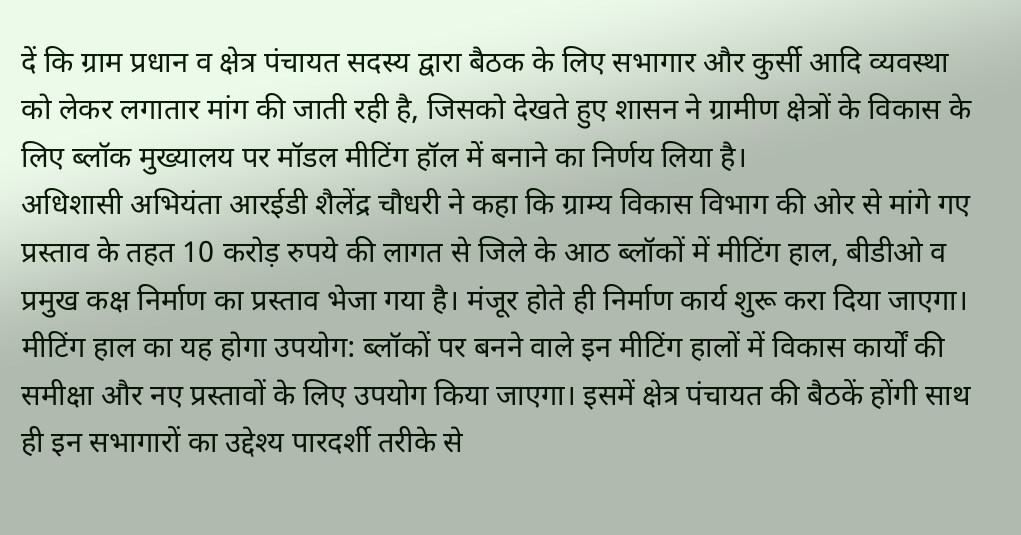दें कि ग्राम प्रधान व क्षेत्र पंचायत सदस्य द्वारा बैठक के लिए सभागार और कुर्सी आदि व्यवस्था को लेकर लगातार मांग की जाती रही है, जिसको देखते हुए शासन ने ग्रामीण क्षेत्रों के विकास के लिए ब्लॉक मुख्यालय पर मॉडल मीटिंग हॉल में बनाने का निर्णय लिया है।
अधिशासी अभियंता आरईडी शैलेंद्र चौधरी ने कहा कि ग्राम्य विकास विभाग की ओर से मांगे गए प्रस्ताव के तहत 10 करोड़ रुपये की लागत से जिले के आठ ब्लॉकों में मीटिंग हाल, बीडीओ व प्रमुख कक्ष निर्माण का प्रस्ताव भेजा गया है। मंजूर होते ही निर्माण कार्य शुरू करा दिया जाएगा।
मीटिंग हाल का यह होगा उपयोग: ब्लॉकों पर बनने वाले इन मीटिंग हालों में विकास कार्यों की समीक्षा और नए प्रस्तावों के लिए उपयोग किया जाएगा। इसमें क्षेत्र पंचायत की बैठकें होंगी साथ ही इन सभागारों का उद्देश्य पारदर्शी तरीके से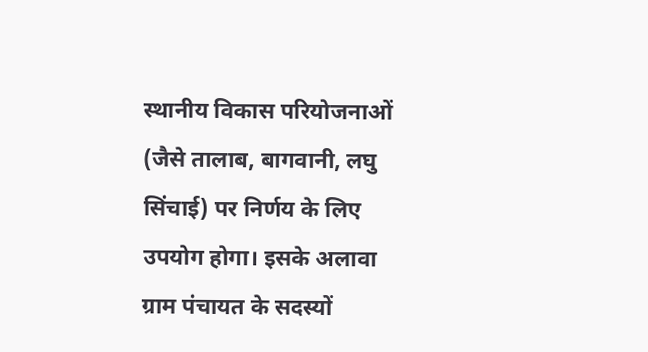स्थानीय विकास परियोजनाओं (जैसे तालाब, बागवानी, लघु सिंचाई) पर निर्णय के लिए उपयोग होगा। इसके अलावा ग्राम पंचायत के सदस्यों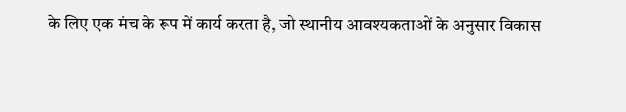के लिए एक मंच के रूप में कार्य करता है, जो स्थानीय आवश्यकताओं के अनुसार विकास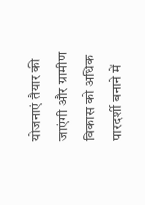योजनाएं तैयार की जाएंगी और ग्रामीण विकास को अधिक पारदर्शी बनाने में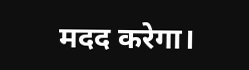मदद करेगा।